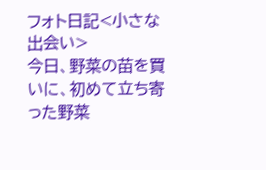フォト日記<小さな出会い>
今日、野菜の苗を買いに、初めて立ち寄った野菜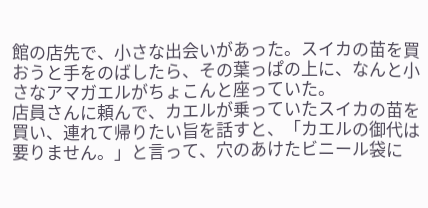館の店先で、小さな出会いがあった。スイカの苗を買おうと手をのばしたら、その葉っぱの上に、なんと小さなアマガエルがちょこんと座っていた。
店員さんに頼んで、カエルが乗っていたスイカの苗を買い、連れて帰りたい旨を話すと、「カエルの御代は要りません。」と言って、穴のあけたビニール袋に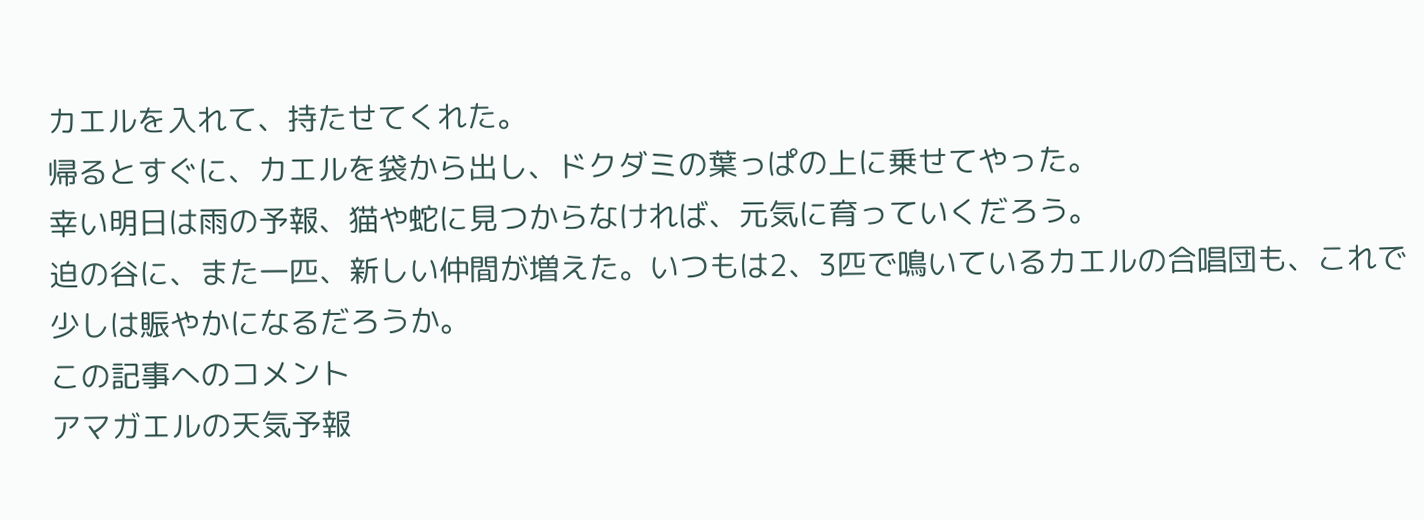カエルを入れて、持たせてくれた。
帰るとすぐに、カエルを袋から出し、ドクダミの葉っぱの上に乗せてやった。
幸い明日は雨の予報、猫や蛇に見つからなければ、元気に育っていくだろう。
迫の谷に、また一匹、新しい仲間が増えた。いつもは2、3匹で鳴いているカエルの合唱団も、これで少しは賑やかになるだろうか。
この記事へのコメント
アマガエルの天気予報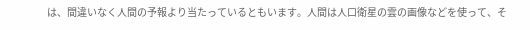は、間違いなく人間の予報より当たっているともいます。人間は人口衛星の雲の画像などを使って、そ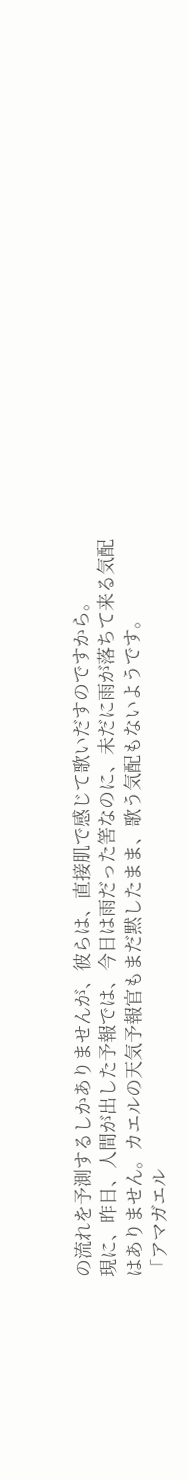の流れを予測するしかありませんが、彼らは、直接肌で感じて歌いだすのですから。
現に、昨日、人間が出した予報では、今日は雨だった筈なのに、未だに雨が落ちて来る気配はありません。カエルの天気予報官もまだ黙したまま、歌う気配もないようです。
「アマガエル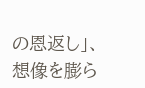の恩返し」、想像を膨ら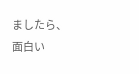ましたら、面白い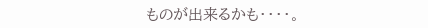ものが出来るかも・・・・。